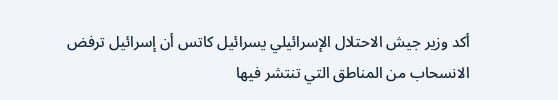أكد وزير جيش الاحتلال الإسرائيلي يسرائيل كاتس أن إسرائيل ترفض الانسحاب من المناطق التي تنتشر فيها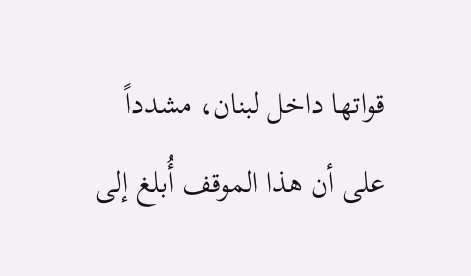قواتها داخل لبنان، مشدداً على أن هذا الموقف أُبلغ إلى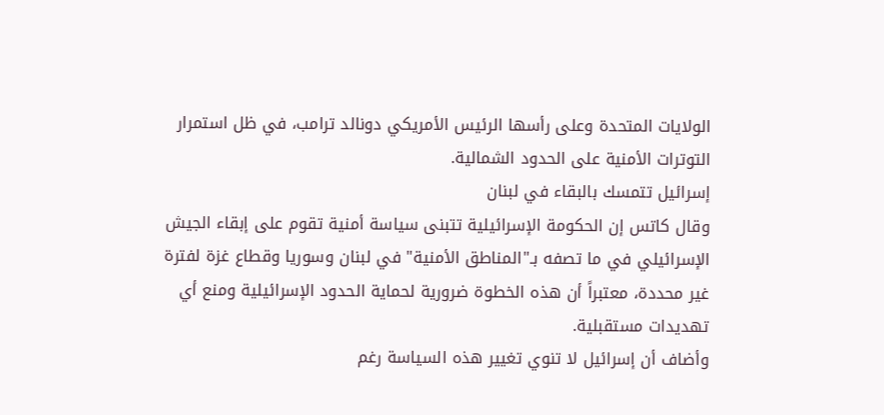الولايات المتحدة وعلى رأسها الرئيس الأمريكي دونالد ترامب، في ظل استمرار التوترات الأمنية على الحدود الشمالية.
إسرائيل تتمسك بالبقاء في لبنان
وقال كاتس إن الحكومة الإسرائيلية تتبنى سياسة أمنية تقوم على إبقاء الجيش الإسرائيلي في ما تصفه بـ"المناطق الأمنية" في لبنان وسوريا وقطاع غزة لفترة غير محددة، معتبراً أن هذه الخطوة ضرورية لحماية الحدود الإسرائيلية ومنع أي تهديدات مستقبلية.
وأضاف أن إسرائيل لا تنوي تغيير هذه السياسة رغم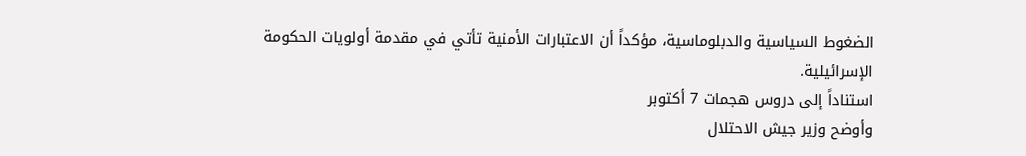الضغوط السياسية والدبلوماسية، مؤكداً أن الاعتبارات الأمنية تأتي في مقدمة أولويات الحكومة الإسرائيلية.
استناداً إلى دروس هجمات 7 أكتوبر
وأوضح وزير جيش الاحتلال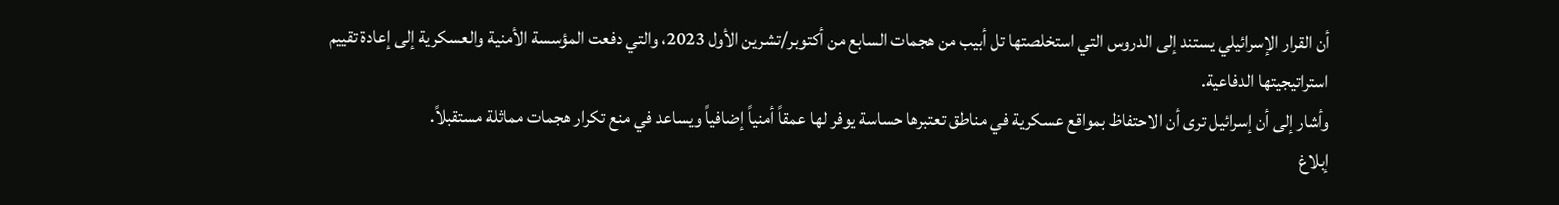أن القرار الإسرائيلي يستند إلى الدروس التي استخلصتها تل أبيب من هجمات السابع من أكتوبر/تشرين الأول 2023، والتي دفعت المؤسسة الأمنية والعسكرية إلى إعادة تقييم استراتيجيتها الدفاعية.
وأشار إلى أن إسرائيل ترى أن الاحتفاظ بمواقع عسكرية في مناطق تعتبرها حساسة يوفر لها عمقاً أمنياً إضافياً ويساعد في منع تكرار هجمات مماثلة مستقبلاً.
إبلاغ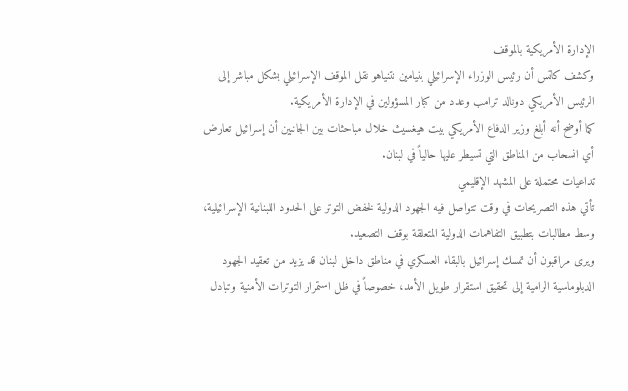الإدارة الأمريكية بالموقف
وكشف كاتس أن رئيس الوزراء الإسرائيلي بنيامين نتنياهو نقل الموقف الإسرائيلي بشكل مباشر إلى الرئيس الأمريكي دونالد ترامب وعدد من كبار المسؤولين في الإدارة الأمريكية.
كما أوضح أنه أبلغ وزير الدفاع الأمريكي بيت هيغسيث خلال مباحثات بين الجانبين أن إسرائيل تعارض أي انسحاب من المناطق التي تسيطر عليها حالياً في لبنان.
تداعيات محتملة على المشهد الإقليمي
تأتي هذه التصريحات في وقت تتواصل فيه الجهود الدولية لخفض التوتر على الحدود اللبنانية الإسرائيلية، وسط مطالبات بتطبيق التفاهمات الدولية المتعلقة بوقف التصعيد.
ويرى مراقبون أن تمسك إسرائيل بالبقاء العسكري في مناطق داخل لبنان قد يزيد من تعقيد الجهود الدبلوماسية الرامية إلى تحقيق استقرار طويل الأمد، خصوصاً في ظل استمرار التوترات الأمنية وتبادل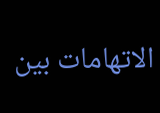الاتهامات بين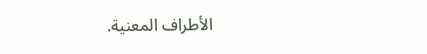الأطراف المعنية.